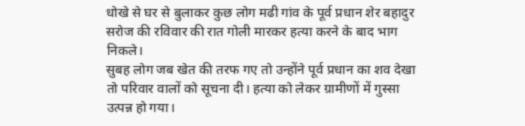धोखे से घर से बुलाकर कुछ लोग मढी गांव के पूर्व प्रधान शेर बहादुर सरोज की रविवार की रात गोली मारकर हत्या करने के बाद भाग निकले।
सुबह लोग जब खेत की तरफ गए तो उन्होंने पूर्व प्रधान का शव देखा तो परिवार वालों को सूचना दी। हत्या को लेकर ग्रामीणों में गुस्सा उत्पन्न हो गया।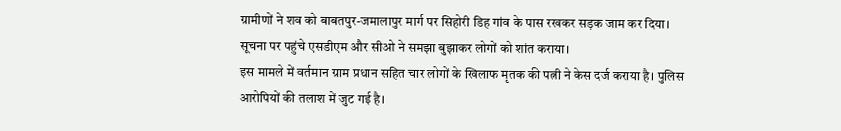ग्रामीणों ने शव को बाबतपुर-जमालापुर मार्ग पर सिहोरी डिह गांव के पास रखकर सड़क जाम कर दिया। सूचना पर पहुंचे एसडीएम और सीओ ने समझा बुझाकर लोगों को शांत कराया।
इस मामले में वर्तमान ग्राम प्रधान सहित चार लोगों के खिलाफ मृतक की पत्नी ने केस दर्ज कराया है। पुलिस आरोपियों की तलाश में जुट गई है।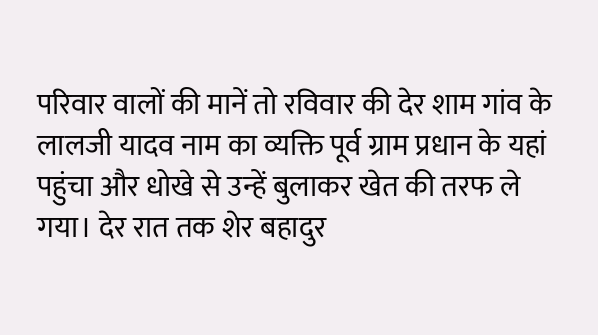परिवार वालों की मानें तो रविवार की देर शाम गांव के लालजी यादव नाम का व्यक्ति पूर्व ग्राम प्रधान के यहां पहुंचा और धोखे से उन्हें बुलाकर खेत की तरफ ले गया। देर रात तक शेर बहादुर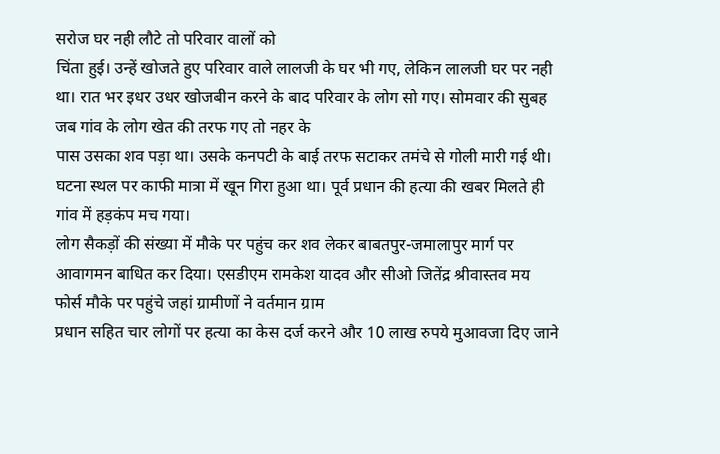सरोज घर नही लौटे तो परिवार वालों को
चिंता हुई। उन्हें खोजते हुए परिवार वाले लालजी के घर भी गए, लेकिन लालजी घर पर नही था। रात भर इधर उधर खोजबीन करने के बाद परिवार के लोग सो गए। सोमवार की सुबह जब गांव के लोग खेत की तरफ गए तो नहर के
पास उसका शव पड़ा था। उसके कनपटी के बाई तरफ सटाकर तमंचे से गोली मारी गई थी। घटना स्थल पर काफी मात्रा में खून गिरा हुआ था। पूर्व प्रधान की हत्या की खबर मिलते ही गांव में हड़कंप मच गया।
लोग सैकड़ों की संख्या में मौके पर पहुंच कर शव लेकर बाबतपुर-जमालापुर मार्ग पर आवागमन बाधित कर दिया। एसडीएम रामकेश यादव और सीओ जितेंद्र श्रीवास्तव मय फोर्स मौके पर पहुंचे जहां ग्रामीणों ने वर्तमान ग्राम
प्रधान सहित चार लोगों पर हत्या का केस दर्ज करने और 10 लाख रुपये मुआवजा दिए जाने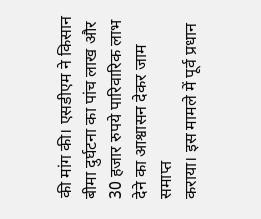की मांग की। एसडीएम ने किसान बीमा दुर्घटना का पांच लाख और 30 हजार रुपये पारिवारिक लाभ देने का आश्वासन देकर जाम समाप्त
कराया। इस मामले में पूर्व प्रधान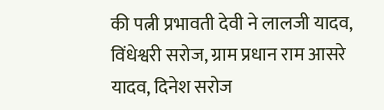की पत्नी प्रभावती देवी ने लालजी यादव, विंधेश्वरी सरोज, ग्राम प्रधान राम आसरे यादव, दिनेश सरोज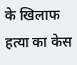के खिलाफ हत्या का केस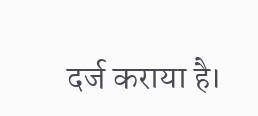दर्ज कराया है।